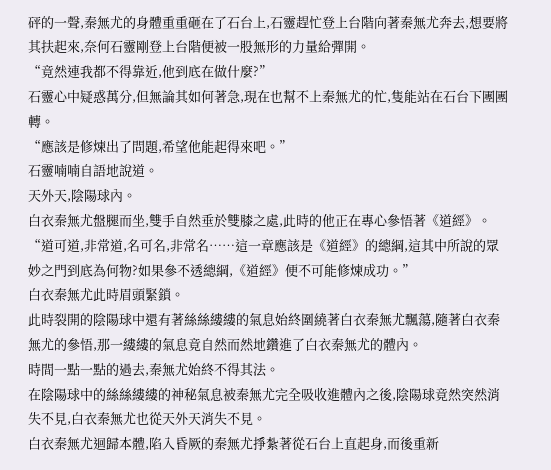砰的一聲,秦無尤的身體重重砸在了石台上,石靈趕忙登上台階向著秦無尤奔去,想要將其扶起來,奈何石靈剛登上台階便被一股無形的力量給彈開。
“竟然連我都不得靠近,他到底在做什麼?”
石靈心中疑惑萬分,但無論其如何著急,現在也幫不上秦無尤的忙,隻能站在石台下團團轉。
“應該是修煉出了問題,希望他能起得來吧。”
石靈喃喃自語地說道。
天外天,陰陽球內。
白衣秦無尤盤腿而坐,雙手自然垂於雙膝之處,此時的他正在專心參悟著《道經》。
“道可道,非常道,名可名,非常名……這一章應該是《道經》的總綱,這其中所說的眾妙之門到底為何物?如果參不透總綱,《道經》便不可能修煉成功。”
白衣秦無尤此時眉頭緊鎖。
此時裂開的陰陽球中還有著絲絲縷縷的氣息始終圍繞著白衣秦無尤飄蕩,隨著白衣秦無尤的參悟,那一縷縷的氣息竟自然而然地鑽進了白衣秦無尤的體內。
時間一點一點的過去,秦無尤始終不得其法。
在陰陽球中的絲絲縷縷的神秘氣息被秦無尤完全吸收進體內之後,陰陽球竟然突然消失不見,白衣秦無尤也從天外天消失不見。
白衣秦無尤迴歸本體,陷入昏厥的秦無尤掙紮著從石台上直起身,而後重新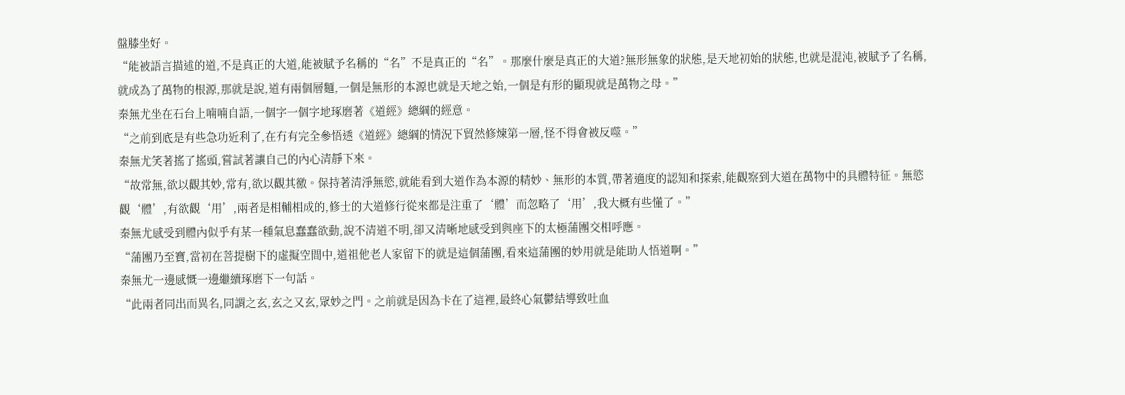盤膝坐好。
“能被語言描述的道,不是真正的大道,能被賦予名稱的“名”不是真正的“名”。那麼什麼是真正的大道?無形無象的狀態,是天地初始的狀態,也就是混沌,被賦予了名稱,就成為了萬物的根源,那就是說,道有兩個層麵,一個是無形的本源也就是天地之始,一個是有形的顯現就是萬物之母。”
秦無尤坐在石台上喃喃自語,一個字一個字地琢磨著《道經》總綱的經意。
“之前到底是有些急功近利了,在冇有完全參悟透《道經》總綱的情況下貿然修煉第一層,怪不得會被反噬。”
秦無尤笑著搖了搖頭,嘗試著讓自己的內心清靜下來。
“故常無,欲以觀其妙,常有,欲以觀其徼。保持著清淨無慾,就能看到大道作為本源的精妙、無形的本質,帶著適度的認知和探索,能觀察到大道在萬物中的具體特征。無慾觀‘體’,有欲觀‘用’,兩者是相輔相成的,修士的大道修行從來都是注重了‘體’而忽略了‘用’,我大概有些懂了。”
秦無尤感受到體內似乎有某一種氣息蠢蠢欲動,說不清道不明,卻又清晰地感受到與座下的太極蒲團交相呼應。
“蒲團乃至寶,當初在菩提樹下的虛擬空間中,道祖他老人家留下的就是這個蒲團,看來這蒲團的妙用就是能助人悟道啊。”
秦無尤一邊感慨一邊繼續琢磨下一句話。
“此兩者同出而異名,同謂之玄,玄之又玄,眾妙之門。之前就是因為卡在了這裡,最終心氣鬱結導致吐血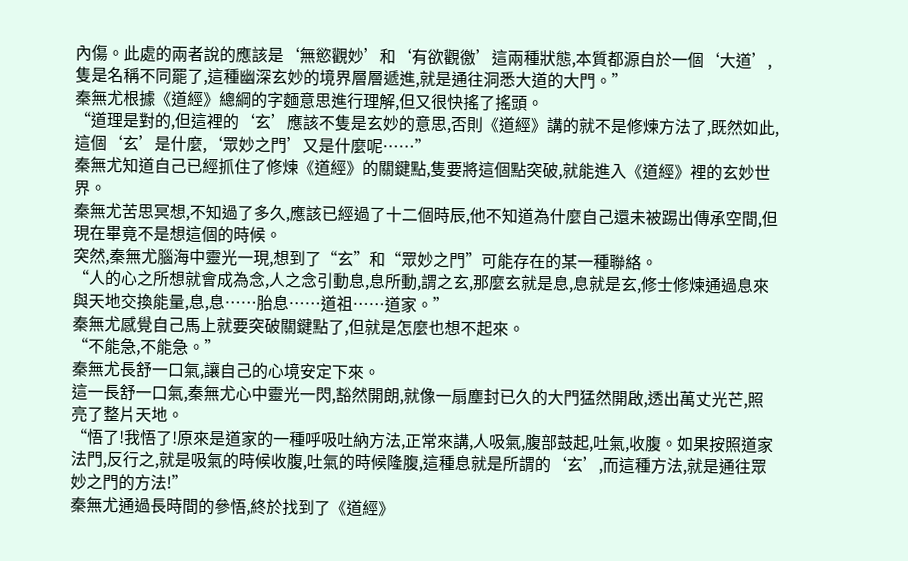內傷。此處的兩者說的應該是‘無慾觀妙’和‘有欲觀徼’這兩種狀態,本質都源自於一個‘大道’,隻是名稱不同罷了,這種幽深玄妙的境界層層遞進,就是通往洞悉大道的大門。”
秦無尤根據《道經》總綱的字麵意思進行理解,但又很快搖了搖頭。
“道理是對的,但這裡的‘玄’應該不隻是玄妙的意思,否則《道經》講的就不是修煉方法了,既然如此,這個‘玄’是什麼,‘眾妙之門’又是什麼呢……”
秦無尤知道自己已經抓住了修煉《道經》的關鍵點,隻要將這個點突破,就能進入《道經》裡的玄妙世界。
秦無尤苦思冥想,不知過了多久,應該已經過了十二個時辰,他不知道為什麼自己還未被踢出傳承空間,但現在畢竟不是想這個的時候。
突然,秦無尤腦海中靈光一現,想到了“玄”和“眾妙之門”可能存在的某一種聯絡。
“人的心之所想就會成為念,人之念引動息,息所動,謂之玄,那麼玄就是息,息就是玄,修士修煉通過息來與天地交換能量,息,息……胎息……道祖……道家。”
秦無尤感覺自己馬上就要突破關鍵點了,但就是怎麼也想不起來。
“不能急,不能急。”
秦無尤長舒一口氣,讓自己的心境安定下來。
這一長舒一口氣,秦無尤心中靈光一閃,豁然開朗,就像一扇塵封已久的大門猛然開啟,透出萬丈光芒,照亮了整片天地。
“悟了!我悟了!原來是道家的一種呼吸吐納方法,正常來講,人吸氣,腹部鼓起,吐氣,收腹。如果按照道家法門,反行之,就是吸氣的時候收腹,吐氣的時候隆腹,這種息就是所謂的‘玄’,而這種方法,就是通往眾妙之門的方法!”
秦無尤通過長時間的參悟,終於找到了《道經》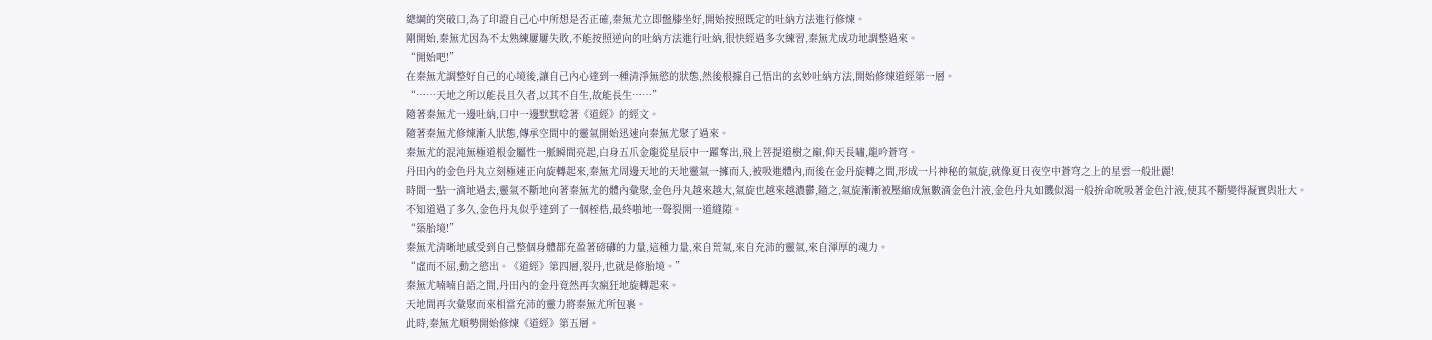總綱的突破口,為了印證自己心中所想是否正確,秦無尤立即盤膝坐好,開始按照既定的吐納方法進行修煉。
剛開始,秦無尤因為不太熟練屢屢失敗,不能按照逆向的吐納方法進行吐納,很快經過多次練習,秦無尤成功地調整過來。
“開始吧!”
在秦無尤調整好自己的心境後,讓自己內心達到一種清淨無慾的狀態,然後根據自己悟出的玄妙吐納方法,開始修煉道經第一層。
“……天地之所以能長且久者,以其不自生,故能長生……”
隨著秦無尤一邊吐納,口中一邊默默唸著《道經》的經文。
隨著秦無尤修煉漸入狀態,傳承空間中的靈氣開始迅速向秦無尤聚了過來。
秦無尤的混沌無極道根金屬性一脈瞬間亮起,白身五爪金龍從星辰中一躍奪出,飛上菩提道樹之巔,仰天長嘯,龍吟蒼穹。
丹田內的金色丹丸立刻極速正向旋轉起來,秦無尤周邊天地的天地靈氣一擁而入,被吸進體內,而後在金丹旋轉之間,形成一片神秘的氣旋,就像夏日夜空中蒼穹之上的星雲一般壯麗!
時間一點一滴地過去,靈氣不斷地向著秦無尤的體內彙聚,金色丹丸越來越大,氣旋也越來越濃鬱,隨之,氣旋漸漸被壓縮成無數滴金色汁液,金色丹丸如饑似渴一般拚命吮吸著金色汁液,使其不斷變得凝實與壯大。
不知道過了多久,金色丹丸似乎達到了一個桎梏,最終啪地一聲裂開一道縫隙。
“築胎境!”
秦無尤清晰地感受到自己整個身體都充盈著磅礴的力量,這種力量,來自荒氣,來自充沛的靈氣,來自渾厚的魂力。
“虛而不屈,動之慾出。《道經》第四層,裂丹,也就是修胎境。”
秦無尤喃喃自語之間,丹田內的金丹竟然再次瘋狂地旋轉起來。
天地間再次彙聚而來相當充沛的靈力將秦無尤所包裹。
此時,秦無尤順勢開始修煉《道經》第五層。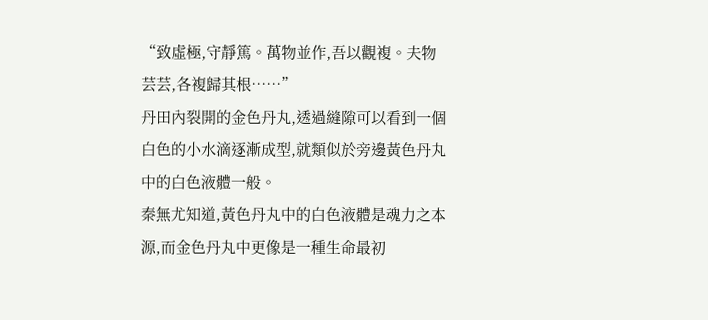“致虛極,守靜篤。萬物並作,吾以觀複。夫物芸芸,各複歸其根……”
丹田內裂開的金色丹丸,透過縫隙可以看到一個白色的小水滴逐漸成型,就類似於旁邊黃色丹丸中的白色液體一般。
秦無尤知道,黃色丹丸中的白色液體是魂力之本源,而金色丹丸中更像是一種生命最初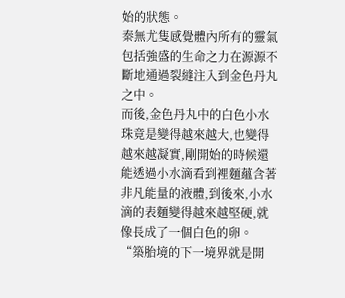始的狀態。
秦無尤隻感覺體內所有的靈氣包括強盛的生命之力在源源不斷地通過裂縫注入到金色丹丸之中。
而後,金色丹丸中的白色小水珠竟是變得越來越大,也變得越來越凝實,剛開始的時候還能透過小水滴看到裡麵蘊含著非凡能量的液體,到後來,小水滴的表麵變得越來越堅硬,就像長成了一個白色的卵。
“築胎境的下一境界就是開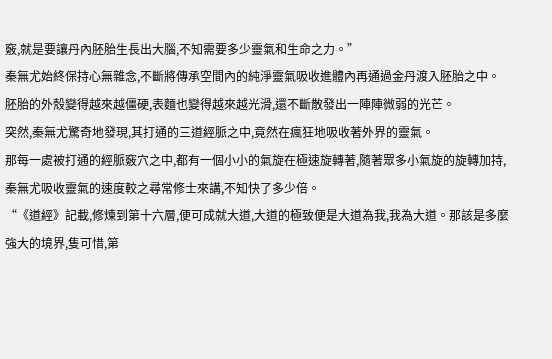竅,就是要讓丹內胚胎生長出大腦,不知需要多少靈氣和生命之力。”
秦無尤始終保持心無雜念,不斷將傳承空間內的純淨靈氣吸收進體內再通過金丹渡入胚胎之中。
胚胎的外殼變得越來越僵硬,表麵也變得越來越光滑,還不斷散發出一陣陣微弱的光芒。
突然,秦無尤驚奇地發現,其打通的三道經脈之中,竟然在瘋狂地吸收著外界的靈氣。
那每一處被打通的經脈竅穴之中,都有一個小小的氣旋在極速旋轉著,隨著眾多小氣旋的旋轉加持,秦無尤吸收靈氣的速度較之尋常修士來講,不知快了多少倍。
“《道經》記載,修煉到第十六層,便可成就大道,大道的極致便是大道為我,我為大道。那該是多麼強大的境界,隻可惜,第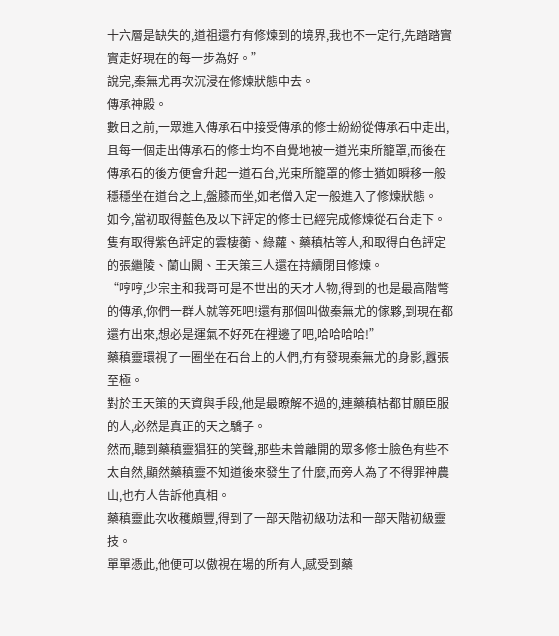十六層是缺失的,道祖還冇有修煉到的境界,我也不一定行,先踏踏實實走好現在的每一步為好。”
說完,秦無尤再次沉浸在修煉狀態中去。
傳承神殿。
數日之前,一眾進入傳承石中接受傳承的修士紛紛從傳承石中走出,且每一個走出傳承石的修士均不自覺地被一道光束所籠罩,而後在傳承石的後方便會升起一道石台,光束所籠罩的修士猶如瞬移一般穩穩坐在道台之上,盤膝而坐,如老僧入定一般進入了修煉狀態。
如今,當初取得藍色及以下評定的修士已經完成修煉從石台走下。
隻有取得紫色評定的雲棲蘅、綠蘿、藥稹枯等人,和取得白色評定的張繼陵、蘭山闕、王天策三人還在持續閉目修煉。
“哼哼,少宗主和我哥可是不世出的天才人物,得到的也是最高階彆的傳承,你們一群人就等死吧!還有那個叫做秦無尤的傢夥,到現在都還冇出來,想必是運氣不好死在裡邊了吧,哈哈哈哈!”
藥稹靈環視了一圈坐在石台上的人們,冇有發現秦無尤的身影,囂張至極。
對於王天策的天資與手段,他是最瞭解不過的,連藥稹枯都甘願臣服的人,必然是真正的天之驕子。
然而,聽到藥稹靈猖狂的笑聲,那些未曾離開的眾多修士臉色有些不太自然,顯然藥稹靈不知道後來發生了什麼,而旁人為了不得罪神農山,也冇人告訴他真相。
藥稹靈此次收穫頗豐,得到了一部天階初級功法和一部天階初級靈技。
單單憑此,他便可以傲視在場的所有人,感受到藥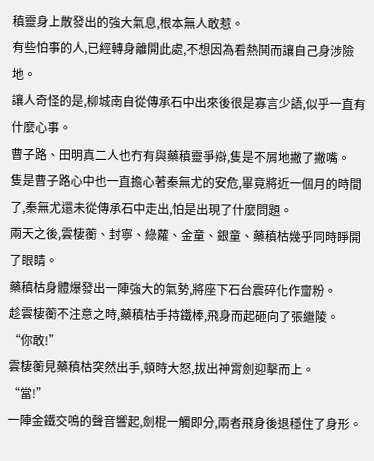稹靈身上散發出的強大氣息,根本無人敢惹。
有些怕事的人,已經轉身離開此處,不想因為看熱鬨而讓自己身涉險地。
讓人奇怪的是,柳城南自從傳承石中出來後很是寡言少語,似乎一直有什麼心事。
曹子路、田明真二人也冇有與藥稹靈爭辯,隻是不屑地撇了撇嘴。
隻是曹子路心中也一直擔心著秦無尤的安危,畢竟將近一個月的時間了,秦無尤還未從傳承石中走出,怕是出現了什麼問題。
兩天之後,雲棲蘅、封寧、綠蘿、金童、銀童、藥稹枯幾乎同時睜開了眼睛。
藥稹枯身體爆發出一陣強大的氣勢,將座下石台震碎化作齏粉。
趁雲棲蘅不注意之時,藥稹枯手持鐵棒,飛身而起砸向了張繼陵。
“你敢!”
雲棲蘅見藥稹枯突然出手,頓時大怒,拔出神霄劍迎擊而上。
“當!”
一陣金鐵交鳴的聲音響起,劍棍一觸即分,兩者飛身後退穩住了身形。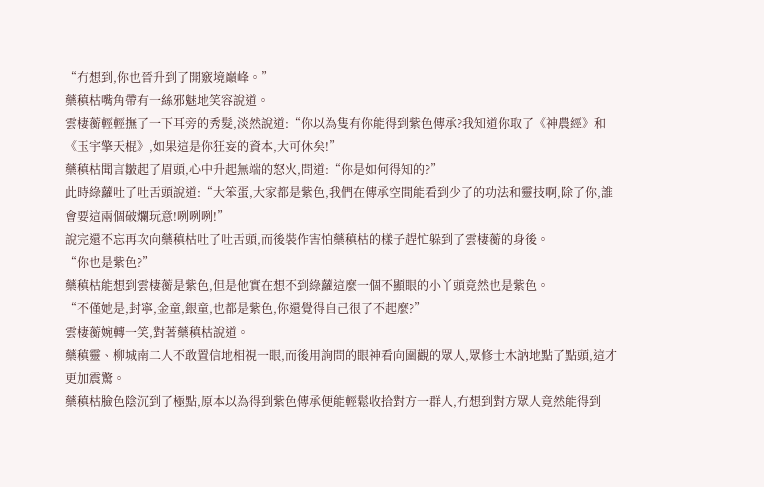“冇想到,你也晉升到了開竅境巔峰。”
藥稹枯嘴角帶有一絲邪魅地笑容說道。
雲棲蘅輕輕撫了一下耳旁的秀髮,淡然說道:“你以為隻有你能得到紫色傳承?我知道你取了《神農經》和《玉宇擎天棍》,如果這是你狂妄的資本,大可休矣!”
藥稹枯聞言皺起了眉頭,心中升起無端的怒火,問道:“你是如何得知的?”
此時綠蘿吐了吐舌頭說道:“大笨蛋,大家都是紫色,我們在傳承空間能看到少了的功法和靈技啊,除了你,誰會要這兩個破爛玩意!咧咧咧!”
說完還不忘再次向藥稹枯吐了吐舌頭,而後裝作害怕藥稹枯的樣子趕忙躲到了雲棲蘅的身後。
“你也是紫色?”
藥稹枯能想到雲棲蘅是紫色,但是他實在想不到綠蘿這麼一個不顯眼的小丫頭竟然也是紫色。
“不僅她是,封寧,金童,銀童,也都是紫色,你還覺得自己很了不起麼?”
雲棲蘅婉轉一笑,對著藥稹枯說道。
藥稹靈、柳城南二人不敢置信地相視一眼,而後用詢問的眼神看向圍觀的眾人,眾修士木訥地點了點頭,這才更加震驚。
藥稹枯臉色陰沉到了極點,原本以為得到紫色傳承便能輕鬆收拾對方一群人,冇想到對方眾人竟然能得到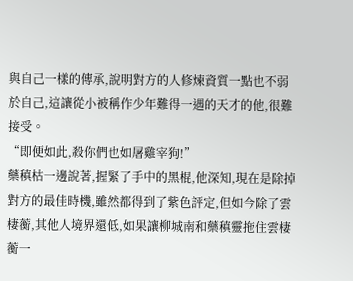與自己一樣的傳承,說明對方的人修煉資質一點也不弱於自己,這讓從小被稱作少年難得一遇的天才的他,很難接受。
“即便如此,殺你們也如屠雞宰狗!”
藥稹枯一邊說著,握緊了手中的黑棍,他深知,現在是除掉對方的最佳時機,雖然都得到了紫色評定,但如今除了雲棲蘅,其他人境界還低,如果讓柳城南和藥稹靈拖住雲棲蘅一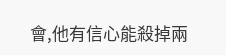會,他有信心能殺掉兩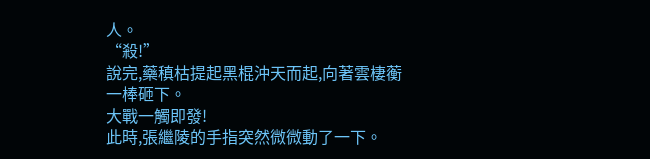人。
“殺!”
說完,藥稹枯提起黑棍沖天而起,向著雲棲蘅一棒砸下。
大戰一觸即發!
此時,張繼陵的手指突然微微動了一下。